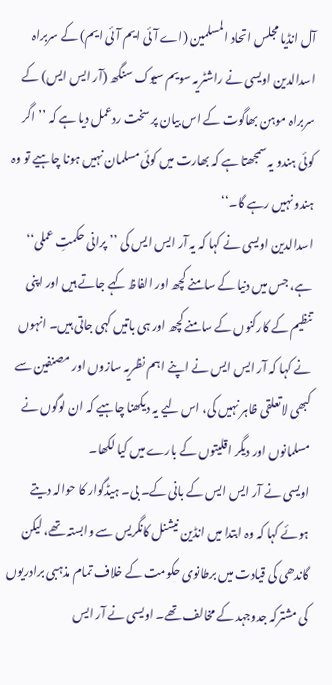آل انڈیا مجلس اتحاد المسلمین (اے آئی ایم آئی ایم) کے سربراہ اسدالدین اویسی نے راشٹریہ سویم سیوک سنگھ (آر ایس ایس) کے سربراہ موہن بھاگوت کے اس بیان پر سخت ردعمل دیا ہے کہ ’’اگر کوئی ہندو یہ سمجھتا ہے کہ بھارت میں کوئی مسلمان نہیں ہونا چاہیے تو وہ ہندو نہیں رہے گا۔‘‘
اسدالدین اویسی نے کہا کہ یہ آر ایس ایس کی ’’پرانی حکمتِ عملی‘‘ ہے، جس میں دنیا کے سامنے کچھ اور الفاظ کہے جاتے ہیں اور اپنی تنظیم کے کارکنوں کے سامنے کچھ اور ہی باتیں کہی جاتی ہیں۔ انہوں نے کہا کہ آر ایس ایس نے اپنے اہم نظریہ سازوں اور مصنفین سے کبھی لاتعلقی ظاہر نہیں کی، اس لیے یہ دیکھنا چاہیے کہ ان لوگوں نے مسلمانوں اور دیگر اقلیتوں کے بارے میں کیا لکھا۔
اویسی نے آر ایس ایس کے بانی کے۔ بی۔ ہیڈگوار کا حوالہ دیتے ہوئے کہا کہ وہ ابتدا میں انڈین نیشنل کانگریس سے وابستہ تھے، لیکن گاندھی کی قیادت میں برطانوی حکومت کے خلاف تمام مذہبی برادریوں کی مشترکہ جدوجہد کے مخالف تھے۔ اویسی نے آر ایس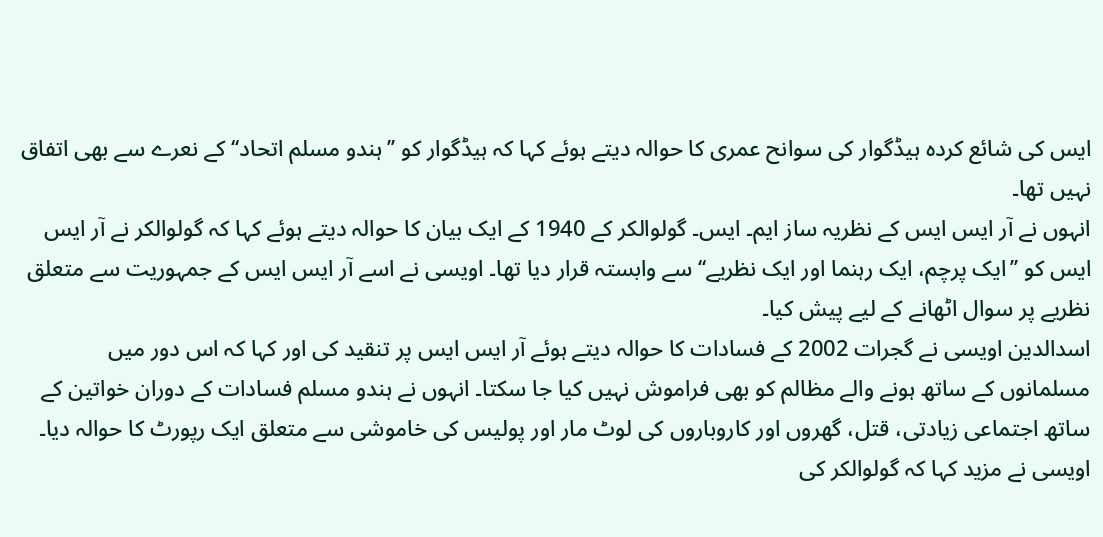ایس کی شائع کردہ ہیڈگوار کی سوانح عمری کا حوالہ دیتے ہوئے کہا کہ ہیڈگوار کو ’’ہندو مسلم اتحاد‘‘ کے نعرے سے بھی اتفاق نہیں تھا۔
انہوں نے آر ایس ایس کے نظریہ ساز ایم۔ ایس۔ گولوالکر کے 1940 کے ایک بیان کا حوالہ دیتے ہوئے کہا کہ گولوالکر نے آر ایس ایس کو ’’ایک پرچم، ایک رہنما اور ایک نظریے‘‘ سے وابستہ قرار دیا تھا۔ اویسی نے اسے آر ایس ایس کے جمہوریت سے متعلق نظریے پر سوال اٹھانے کے لیے پیش کیا۔
اسدالدین اویسی نے گجرات 2002 کے فسادات کا حوالہ دیتے ہوئے آر ایس ایس پر تنقید کی اور کہا کہ اس دور میں مسلمانوں کے ساتھ ہونے والے مظالم کو بھی فراموش نہیں کیا جا سکتا۔ انہوں نے ہندو مسلم فسادات کے دوران خواتین کے ساتھ اجتماعی زیادتی، قتل، گھروں اور کاروباروں کی لوٹ مار اور پولیس کی خاموشی سے متعلق ایک رپورٹ کا حوالہ دیا۔
اویسی نے مزید کہا کہ گولوالکر کی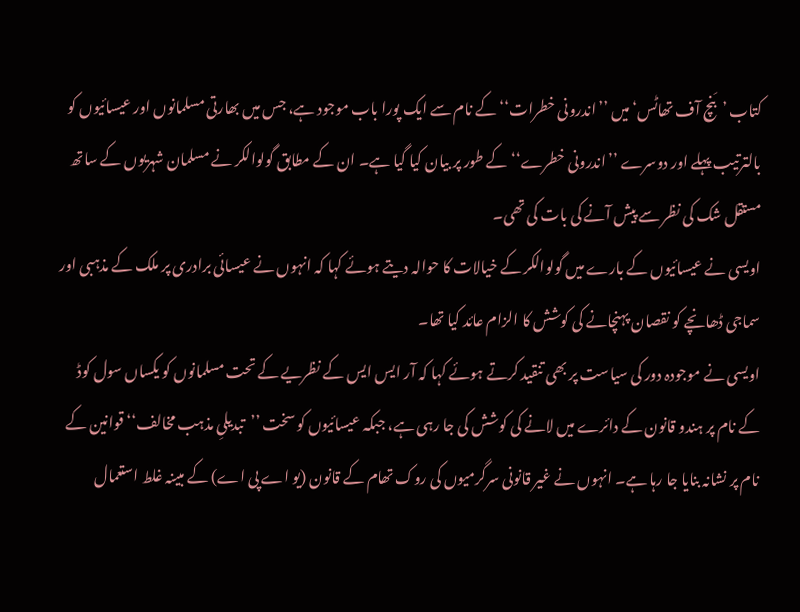کتاب ’بَنچ آف تھاٹس‘ میں ’’اندرونی خطرات‘‘ کے نام سے ایک پورا باب موجود ہے، جس میں بھارتی مسلمانوں اور عیسائیوں کو بالترتیب پہلے اور دوسرے ’’اندرونی خطرے‘‘ کے طور پر بیان کیا گیا ہے۔ ان کے مطابق گولوالکر نے مسلمان شہریوں کے ساتھ مستقل شک کی نظر سے پیش آنے کی بات کی تھی۔
اویسی نے عیسائیوں کے بارے میں گولوالکر کے خیالات کا حوالہ دیتے ہوئے کہا کہ انہوں نے عیسائی برادری پر ملک کے مذہبی اور سماجی ڈھانچے کو نقصان پہنچانے کی کوشش کا الزام عائد کیا تھا۔
اویسی نے موجودہ دور کی سیاست پر بھی تنقید کرتے ہوئے کہا کہ آر ایس ایس کے نظریے کے تحت مسلمانوں کو یکساں سول کوڈ کے نام پر ہندو قانون کے دائرے میں لانے کی کوشش کی جا رہی ہے، جبکہ عیسائیوں کو سخت ’’تبدیلیِ مذہب مخالف‘‘ قوانین کے نام پر نشانہ بنایا جا رہا ہے۔ انہوں نے غیر قانونی سرگرمیوں کی روک تھام کے قانون (یو اے پی اے) کے مبینہ غلط استعمال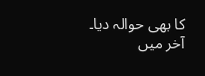کا بھی حوالہ دیا۔
آخر میں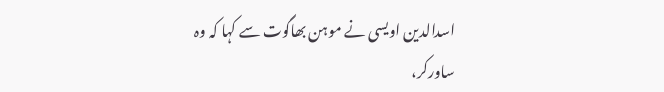اسدالدین اویسی نے موہن بھاگوت سے کہا کہ وہ ساورکر،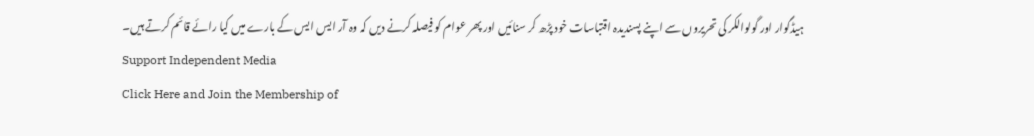ہیڈگوار اور گولوالکر کی تحریروں سے اپنے پسندیدہ اقتباسات خود پڑھ کر سنائیں اور پھر عوام کو فیصلہ کرنے دیں کہ وہ آر ایس ایس کے بارے میں کیا رائے قائم کرتے ہیں۔
Support Independent Media
Click Here and Join the Membership of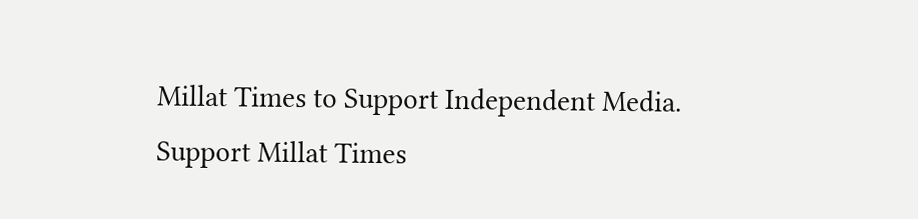Millat Times to Support Independent Media.
Support Millat Times